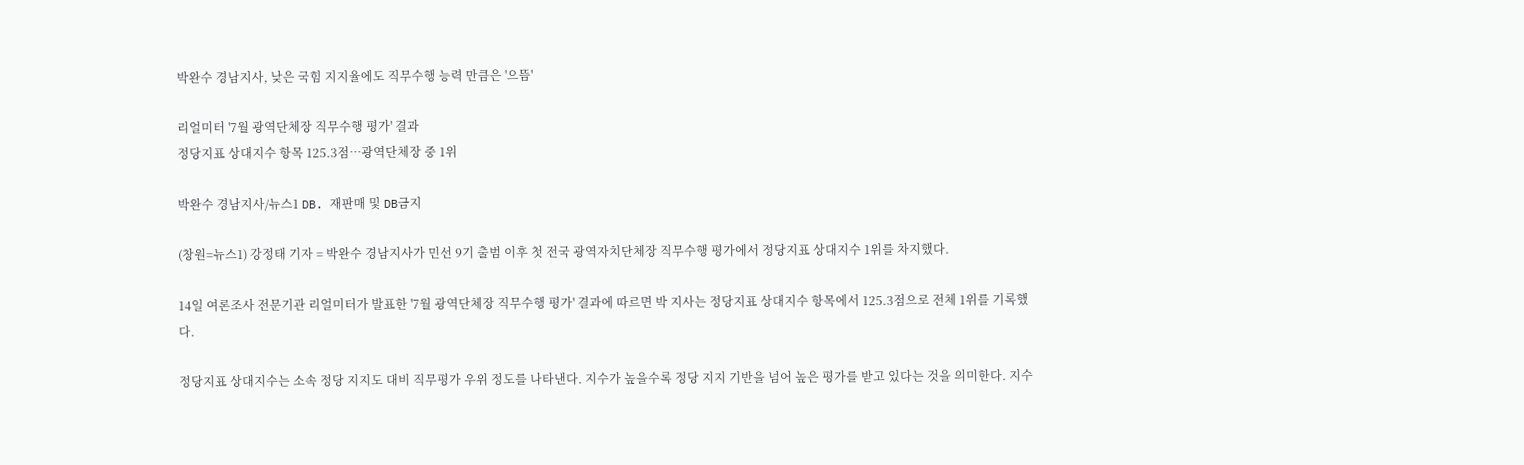박완수 경남지사, 낮은 국힘 지지율에도 직무수행 능력 만큼은 '으뜸'

리얼미터 '7월 광역단체장 직무수행 평가' 결과
정당지표 상대지수 항목 125.3점…광역단체장 중 1위

박완수 경남지사/뉴스1 DB. 재판매 및 DB금지

(창원=뉴스1) 강정태 기자 = 박완수 경남지사가 민선 9기 출범 이후 첫 전국 광역자치단체장 직무수행 평가에서 정당지표 상대지수 1위를 차지했다.

14일 여론조사 전문기관 리얼미터가 발표한 '7월 광역단체장 직무수행 평가' 결과에 따르면 박 지사는 정당지표 상대지수 항목에서 125.3점으로 전체 1위를 기록했다.

정당지표 상대지수는 소속 정당 지지도 대비 직무평가 우위 정도를 나타낸다. 지수가 높을수록 정당 지지 기반을 넘어 높은 평가를 받고 있다는 것을 의미한다. 지수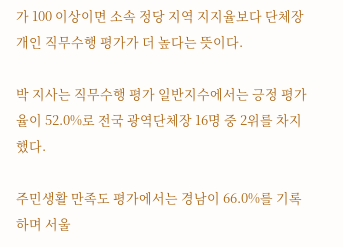가 100 이상이면 소속 정당 지역 지지율보다 단체장 개인 직무수행 평가가 더 높다는 뜻이다.

박 지사는 직무수행 평가 일반지수에서는 긍정 평가율이 52.0%로 전국 광역단체장 16명 중 2위를 차지했다.

주민생활 만족도 평가에서는 경남이 66.0%를 기록하며 서울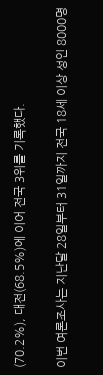(70.2%), 대전(68.5%)에 이어 전국 3위를 기록했다.

이번 여론조사는 지난달 28일부터 31일까지 전국 18세 이상 성인 8000명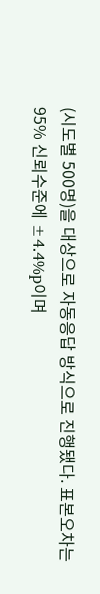(시도별 500명)을 대상으로 자동응답 방식으로 진행됐다. 표본오차는 95% 신뢰수준에 ±4.4%p이며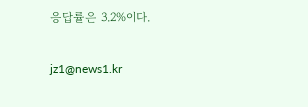응답률은 3.2%이다.

jz1@news1.kr